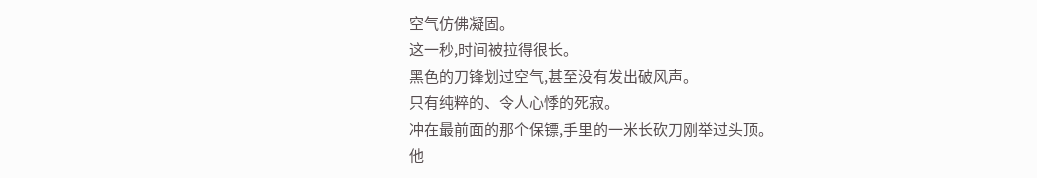空气仿佛凝固。
这一秒,时间被拉得很长。
黑色的刀锋划过空气,甚至没有发出破风声。
只有纯粹的、令人心悸的死寂。
冲在最前面的那个保镖,手里的一米长砍刀刚举过头顶。
他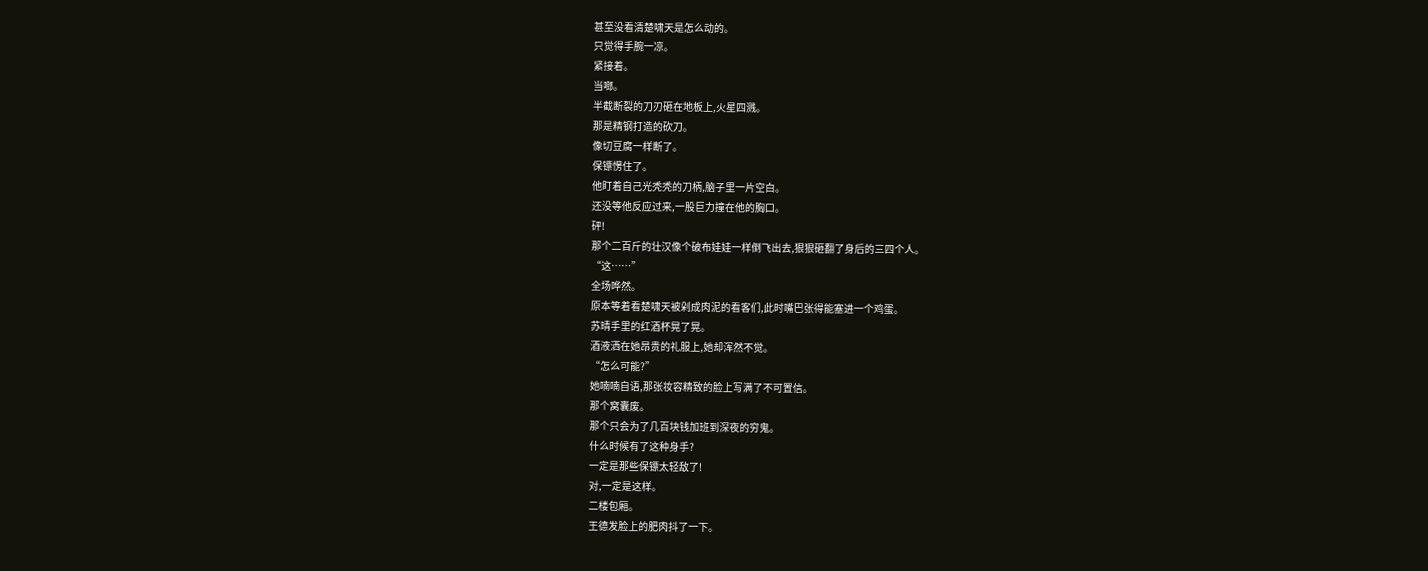甚至没看清楚啸天是怎么动的。
只觉得手腕一凉。
紧接着。
当啷。
半截断裂的刀刃砸在地板上,火星四溅。
那是精钢打造的砍刀。
像切豆腐一样断了。
保镖愣住了。
他盯着自己光秃秃的刀柄,脑子里一片空白。
还没等他反应过来,一股巨力撞在他的胸口。
砰!
那个二百斤的壮汉像个破布娃娃一样倒飞出去,狠狠砸翻了身后的三四个人。
“这……”
全场哗然。
原本等着看楚啸天被剁成肉泥的看客们,此时嘴巴张得能塞进一个鸡蛋。
苏晴手里的红酒杯晃了晃。
酒液洒在她昂贵的礼服上,她却浑然不觉。
“怎么可能?”
她喃喃自语,那张妆容精致的脸上写满了不可置信。
那个窝囊废。
那个只会为了几百块钱加班到深夜的穷鬼。
什么时候有了这种身手?
一定是那些保镖太轻敌了!
对,一定是这样。
二楼包厢。
王德发脸上的肥肉抖了一下。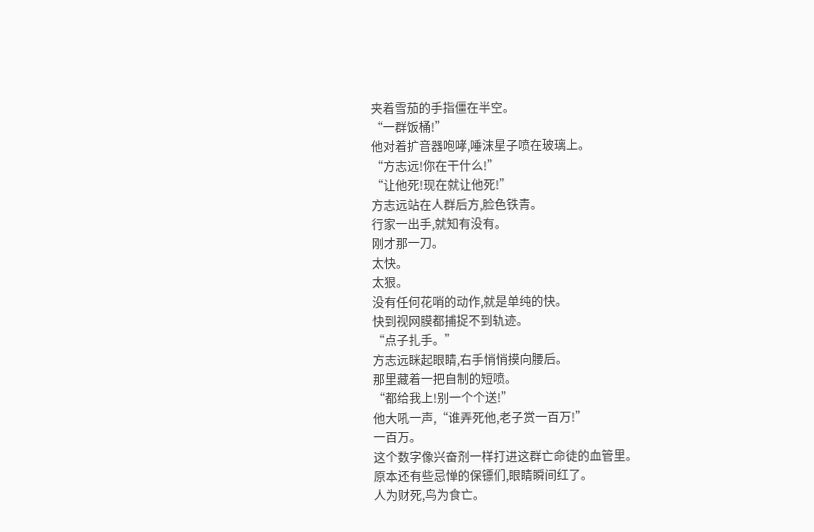夹着雪茄的手指僵在半空。
“一群饭桶!”
他对着扩音器咆哮,唾沫星子喷在玻璃上。
“方志远!你在干什么!”
“让他死!现在就让他死!”
方志远站在人群后方,脸色铁青。
行家一出手,就知有没有。
刚才那一刀。
太快。
太狠。
没有任何花哨的动作,就是单纯的快。
快到视网膜都捕捉不到轨迹。
“点子扎手。”
方志远眯起眼睛,右手悄悄摸向腰后。
那里藏着一把自制的短喷。
“都给我上!别一个个送!”
他大吼一声,“谁弄死他,老子赏一百万!”
一百万。
这个数字像兴奋剂一样打进这群亡命徒的血管里。
原本还有些忌惮的保镖们,眼睛瞬间红了。
人为财死,鸟为食亡。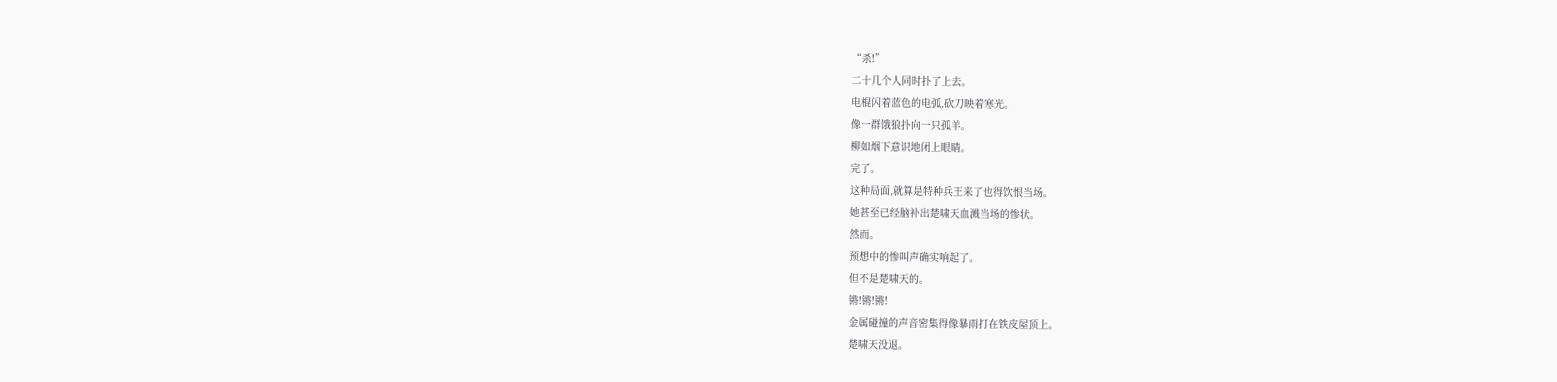“杀!”
二十几个人同时扑了上去。
电棍闪着蓝色的电弧,砍刀映着寒光。
像一群饿狼扑向一只孤羊。
柳如烟下意识地闭上眼睛。
完了。
这种局面,就算是特种兵王来了也得饮恨当场。
她甚至已经脑补出楚啸天血溅当场的惨状。
然而。
预想中的惨叫声确实响起了。
但不是楚啸天的。
锵!锵!锵!
金属碰撞的声音密集得像暴雨打在铁皮屋顶上。
楚啸天没退。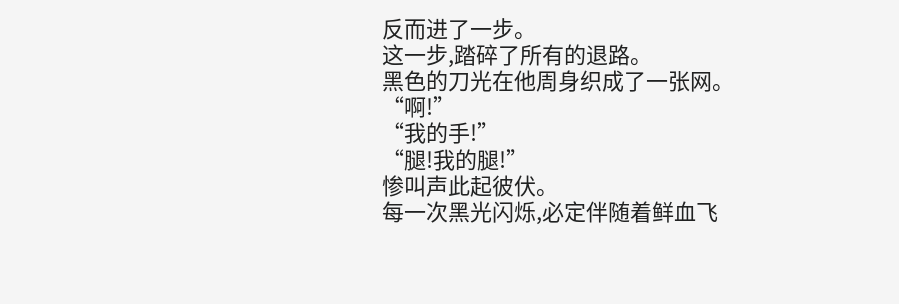反而进了一步。
这一步,踏碎了所有的退路。
黑色的刀光在他周身织成了一张网。
“啊!”
“我的手!”
“腿!我的腿!”
惨叫声此起彼伏。
每一次黑光闪烁,必定伴随着鲜血飞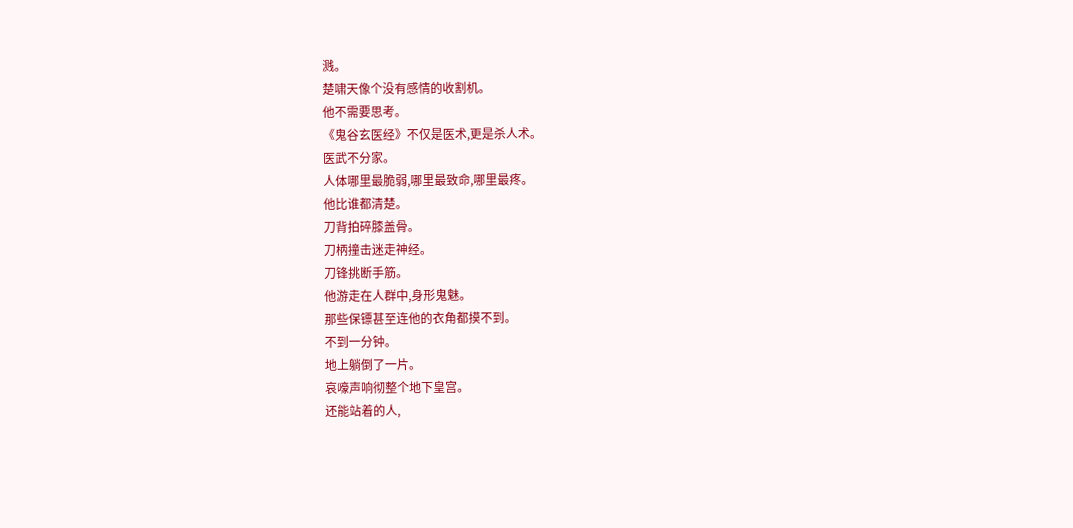溅。
楚啸天像个没有感情的收割机。
他不需要思考。
《鬼谷玄医经》不仅是医术,更是杀人术。
医武不分家。
人体哪里最脆弱,哪里最致命,哪里最疼。
他比谁都清楚。
刀背拍碎膝盖骨。
刀柄撞击迷走神经。
刀锋挑断手筋。
他游走在人群中,身形鬼魅。
那些保镖甚至连他的衣角都摸不到。
不到一分钟。
地上躺倒了一片。
哀嚎声响彻整个地下皇宫。
还能站着的人,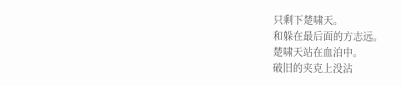只剩下楚啸天。
和躲在最后面的方志远。
楚啸天站在血泊中。
破旧的夹克上没沾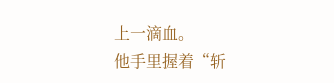上一滴血。
他手里握着“斩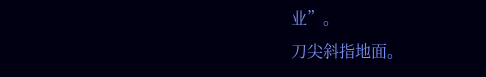业”。
刀尖斜指地面。